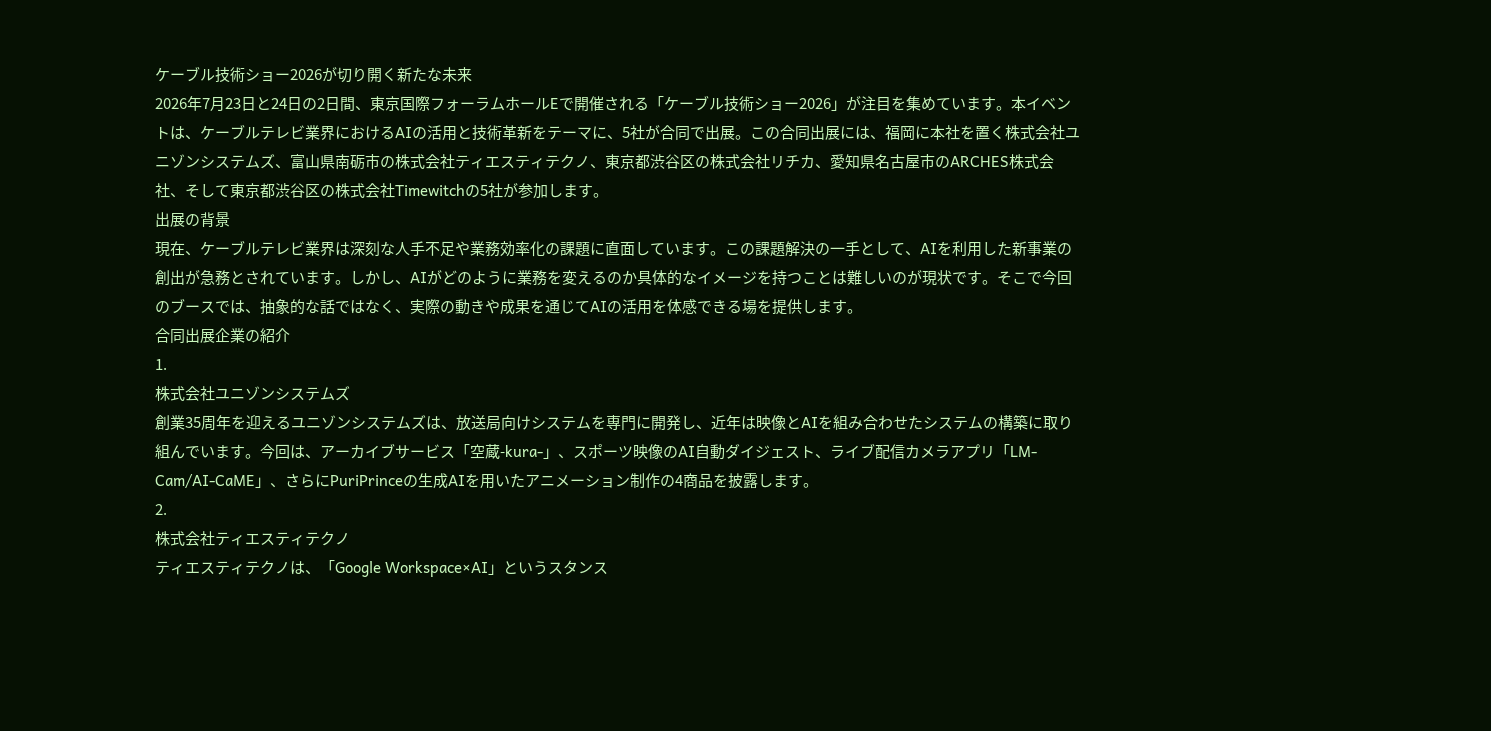ケーブル技術ショー2026が切り開く新たな未来
2026年7月23日と24日の2日間、東京国際フォーラムホールEで開催される「ケーブル技術ショー2026」が注目を集めています。本イベントは、ケーブルテレビ業界におけるAIの活用と技術革新をテーマに、5社が合同で出展。この合同出展には、福岡に本社を置く株式会社ユニゾンシステムズ、富山県南砺市の株式会社ティエスティテクノ、東京都渋谷区の株式会社リチカ、愛知県名古屋市のARCHES株式会社、そして東京都渋谷区の株式会社Timewitchの5社が参加します。
出展の背景
現在、ケーブルテレビ業界は深刻な人手不足や業務効率化の課題に直面しています。この課題解決の一手として、AIを利用した新事業の創出が急務とされています。しかし、AIがどのように業務を変えるのか具体的なイメージを持つことは難しいのが現状です。そこで今回のブースでは、抽象的な話ではなく、実際の動きや成果を通じてAIの活用を体感できる場を提供します。
合同出展企業の紹介
1.
株式会社ユニゾンシステムズ
創業35周年を迎えるユニゾンシステムズは、放送局向けシステムを専門に開発し、近年は映像とAIを組み合わせたシステムの構築に取り組んでいます。今回は、アーカイブサービス「空蔵-kura-」、スポーツ映像のAI自動ダイジェスト、ライブ配信カメラアプリ「LM-Cam/AI-CaME」、さらにPuriPrinceの生成AIを用いたアニメーション制作の4商品を披露します。
2.
株式会社ティエスティテクノ
ティエスティテクノは、「Google Workspace×AI」というスタンス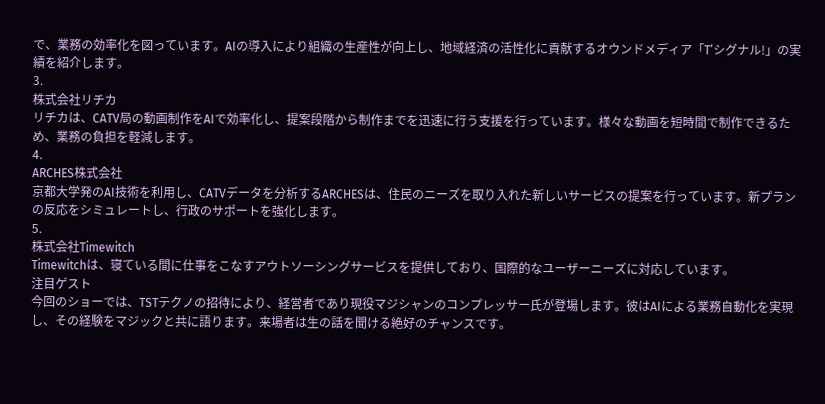で、業務の効率化を図っています。AIの導入により組織の生産性が向上し、地域経済の活性化に貢献するオウンドメディア「T’シグナル!」の実績を紹介します。
3.
株式会社リチカ
リチカは、CATV局の動画制作をAIで効率化し、提案段階から制作までを迅速に行う支援を行っています。様々な動画を短時間で制作できるため、業務の負担を軽減します。
4.
ARCHES株式会社
京都大学発のAI技術を利用し、CATVデータを分析するARCHESは、住民のニーズを取り入れた新しいサービスの提案を行っています。新プランの反応をシミュレートし、行政のサポートを強化します。
5.
株式会社Timewitch
Timewitchは、寝ている間に仕事をこなすアウトソーシングサービスを提供しており、国際的なユーザーニーズに対応しています。
注目ゲスト
今回のショーでは、TSTテクノの招待により、経営者であり現役マジシャンのコンプレッサー氏が登場します。彼はAIによる業務自動化を実現し、その経験をマジックと共に語ります。来場者は生の話を聞ける絶好のチャンスです。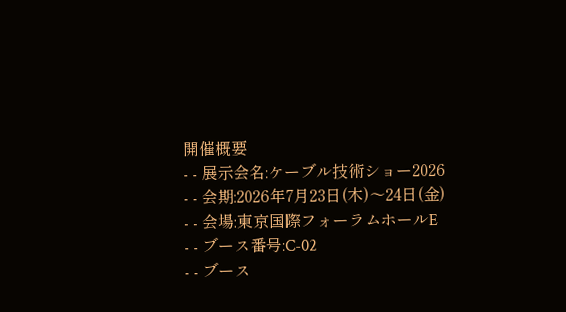開催概要
- - 展示会名:ケーブル技術ショー2026
- - 会期:2026年7月23日(木)〜24日(金)
- - 会場:東京国際フォーラムホールE
- - ブース番号:C-02
- - ブース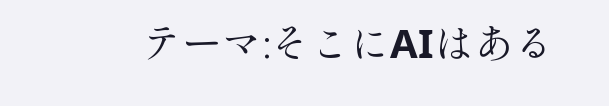テーマ:そこにAIはある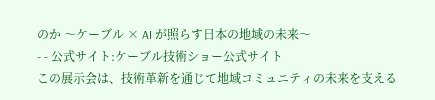のか 〜ケーブル × AI が照らす日本の地域の未来〜
- - 公式サイト:ケーブル技術ショー公式サイト
この展示会は、技術革新を通じて地域コミュニティの未来を支える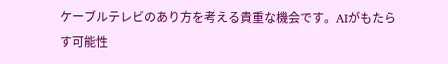ケーブルテレビのあり方を考える貴重な機会です。AIがもたらす可能性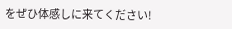をぜひ体感しに来てください!